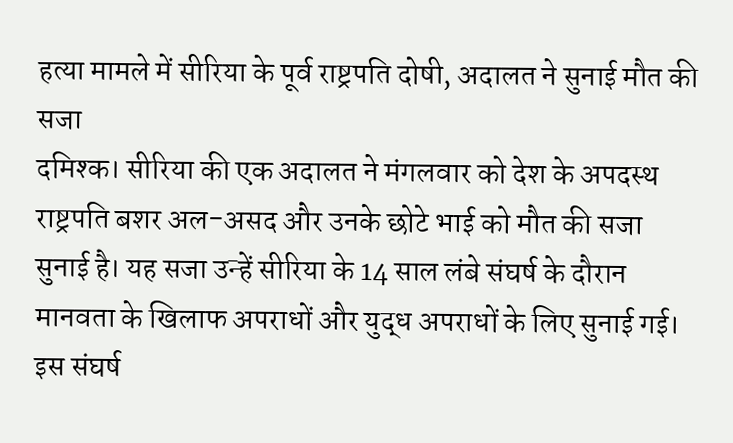हत्या मामले में सीरिया के पूर्व राष्ट्रपति दोषी, अदालत ने सुनाई मौत की सजा
दमिश्क। सीरिया की एक अदालत ने मंगलवार को देश के अपदस्थ राष्ट्रपति बशर अल-असद और उनके छोटे भाई को मौत की सजा सुनाई है। यह सजा उन्हें सीरिया के 14 साल लंबे संघर्ष के दौरान मानवता के खिलाफ अपराधों और युद्ध अपराधों के लिए सुनाई गई। इस संघर्ष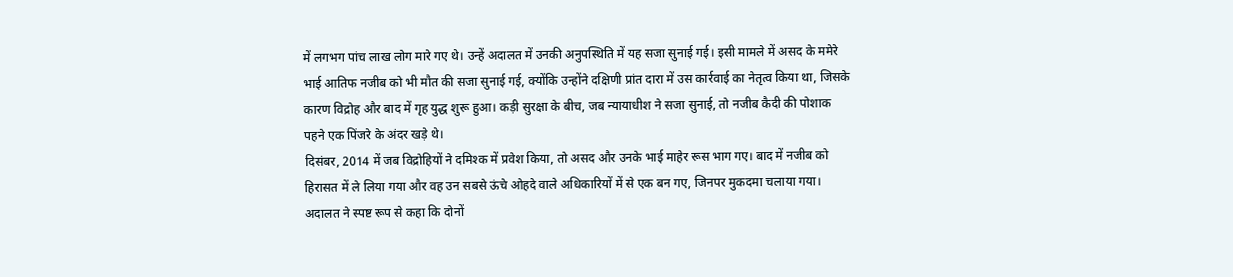में लगभग पांच लाख लोग मारे गए थे। उन्हें अदालत में उनकी अनुपस्थिति में यह सजा सुनाई गई। इसी मामले में असद के ममेरे भाई आतिफ नजीब को भी मौत की सजा सुनाई गई, क्योंकि उन्होंने दक्षिणी प्रांत दारा में उस कार्रवाई का नेतृत्व किया था, जिसके कारण विद्रोह और बाद में गृह युद्ध शुरू हुआ। कड़ी सुरक्षा के बीच, जब न्यायाधीश ने सजा सुनाई, तो नजीब कैदी की पोशाक पहने एक पिंजरे के अंदर खड़े थे।
दिसंबर, 2014 में जब विद्रोहियों ने दमिश्क में प्रवेश किया, तो असद और उनके भाई माहेर रूस भाग गए। बाद में नजीब को हिरासत में ले लिया गया और वह उन सबसे ऊंचे ओहदे वाले अधिकारियों में से एक बन गए, जिनपर मुकदमा चलाया गया। अदालत ने स्पष्ट रूप से कहा कि दोनों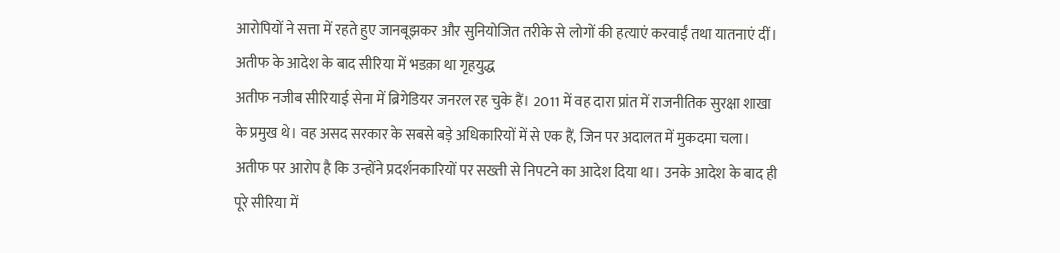आरोपियों ने सत्ता में रहते हुए जानबूझकर और सुनियोजित तरीके से लोगों की हत्याएं करवाईं तथा यातनाएं दीं।
अतीफ के आदेश के बाद सीरिया में भडक़ा था गृहयुद्ध
अतीफ नजीब सीरियाई सेना में ब्रिगेडियर जनरल रह चुके हैं। 2011 में वह दारा प्रांत में राजनीतिक सुरक्षा शाखा के प्रमुख थे। वह असद सरकार के सबसे बड़े अधिकारियों में से एक हैं, जिन पर अदालत में मुकदमा चला। अतीफ पर आरोप है कि उन्होंने प्रदर्शनकारियों पर सख्ती से निपटने का आदेश दिया था। उनके आदेश के बाद ही पूरे सीरिया में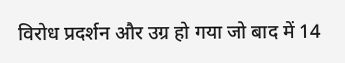विरोध प्रदर्शन और उग्र हो गया जो बाद में 14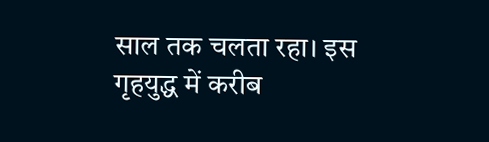साल तक चलता रहा। इस गृहयुद्ध में करीब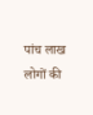पांच लाख लोगों की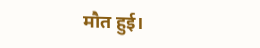मौत हुई।